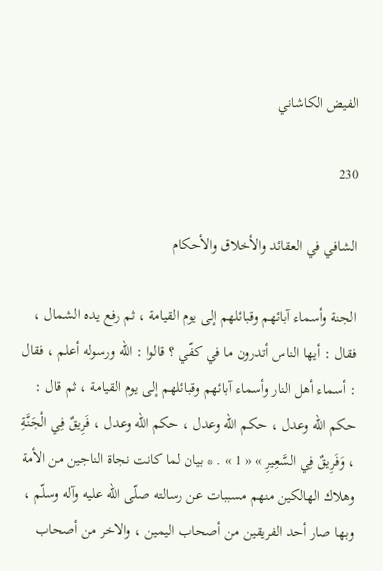الفيض الكاشاني

230

الشافي في العقائد والأخلاق والأحكام

الجنة وأسماء آبائهم وقبائلهم إلى يوم القيامة ، ثم رفع يده الشمال ، فقال : أيها الناس أتدرون ما في كفّي ؟ قالوا : اللّه ورسوله أعلم ، فقال : أسماء أهل النار وأسماء آبائهم وقبائلهم إلى يوم القيامة ، ثم قال : حكم اللّه وعدل ، حكم اللّه وعدل ، حكم اللّه وعدل ، فَرِيقٌ فِي الْجَنَّةِ ، وَفَرِيقٌ فِي السَّعِيرِ » « 1 » . * بيان لما كانت نجاة الناجين من الأمة وهلاك الهالكين منهم مسببات عن رسالته صلّى اللّه عليه وآله وسلّم ، وبها صار أحد الفريقين من أصحاب اليمين ، والاخر من أصحاب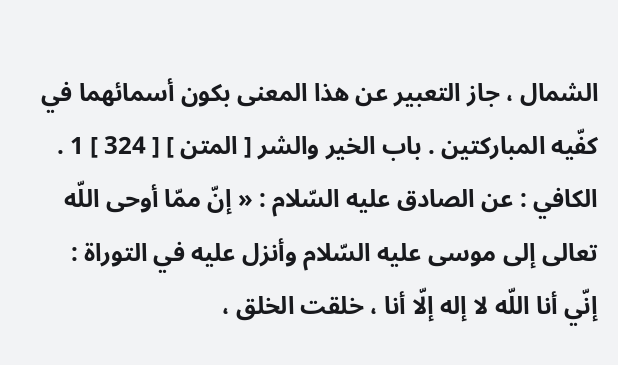الشمال ، جاز التعبير عن هذا المعنى بكون أسمائهما في كفّيه المباركتين . باب الخير والشر [ المتن ] [ 324 ] 1 . الكافي : عن الصادق عليه السّلام : « إنّ ممّا أوحى اللّه تعالى إلى موسى عليه السّلام وأنزل عليه في التوراة : إنّي أنا اللّه لا إله إلّا أنا ، خلقت الخلق ،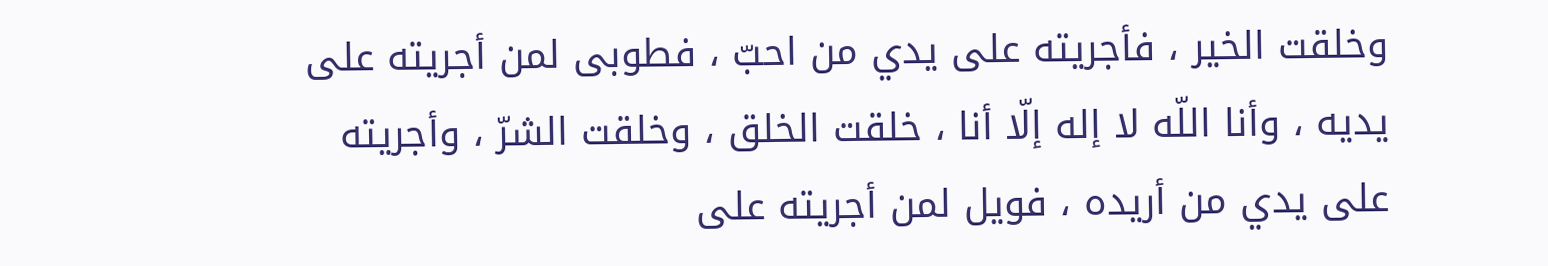وخلقت الخير ، فأجريته على يدي من احبّ ، فطوبى لمن أجريته على يديه ، وأنا اللّه لا إله إلّا أنا ، خلقت الخلق ، وخلقت الشرّ ، وأجريته على يدي من أريده ، فويل لمن أجريته على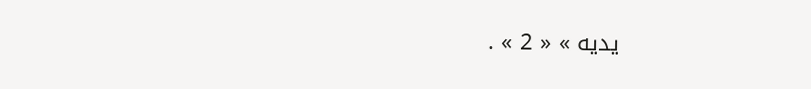يديه » « 2 » .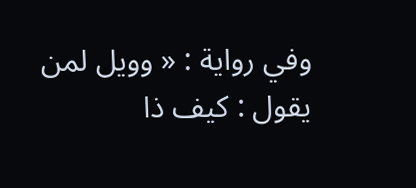وفي رواية : « وويل لمن يقول : كيف ذا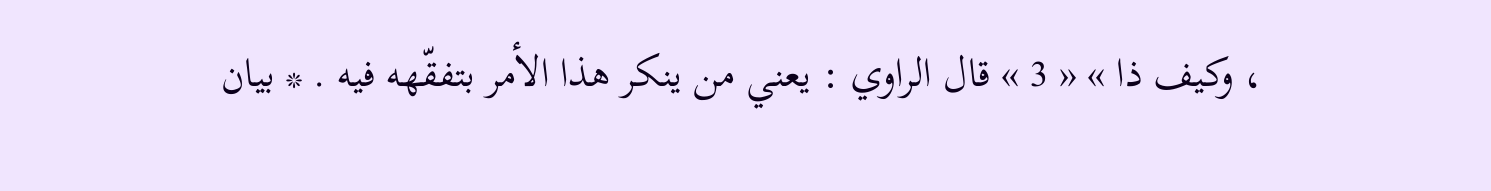، وكيف ذا » « 3 » قال الراوي : يعني من ينكر هذا الأمر بتفقّهه فيه . * بيان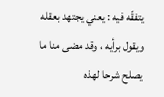يتفقّه فيه : يعني يجتهد بعقله ويقول برأيه ، وقد مضى منا ما يصلح شرحا لهذه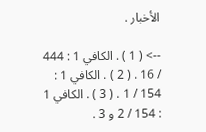الأخبار .

--> ( 1 ) . الكافي 1 : 444 / 16 . ( 2 ) . الكافي 1 : 154 / 1 . ( 3 ) . الكافي 1 : 154 / 2 و 3 .